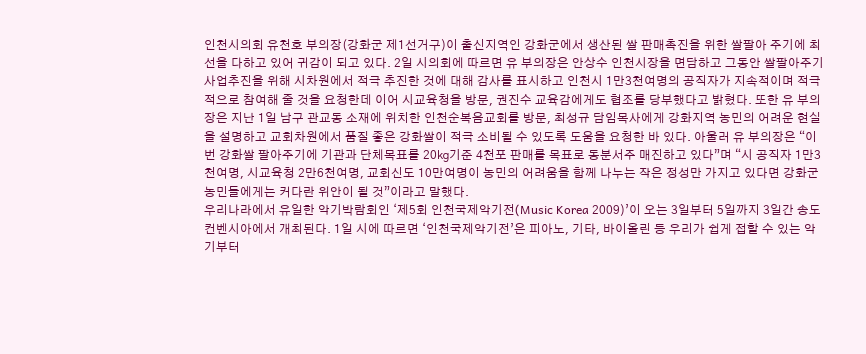인천시의회 유천호 부의장(강화군 제1선거구)이 출신지역인 강화군에서 생산된 쌀 판매촉진을 위한 쌀팔아 주기에 최선을 다하고 있어 귀감이 되고 있다. 2일 시의회에 따르면 유 부의장은 안상수 인천시장을 면담하고 그동안 쌀팔아주기 사업추진을 위해 시차원에서 적극 추진한 것에 대해 감사를 표시하고 인천시 1만3천여명의 공직자가 지속적이며 적극적으로 참여해 줄 것을 요청한데 이어 시교육청을 방문, 권진수 교육감에게도 협조를 당부했다고 밝혔다. 또한 유 부의장은 지난 1일 남구 관교동 소재에 위치한 인천순복음교회를 방문, 최성규 담임목사에게 강화지역 농민의 어려운 현실을 설명하고 교회차원에서 품질 좋은 강화쌀이 적극 소비될 수 있도록 도움을 요청한 바 있다. 아울러 유 부의장은 “이번 강화쌀 팔아주기에 기관과 단체목표를 20㎏기준 4천포 판매를 목표로 동분서주 매진하고 있다”며 “시 공직자 1만3천여명, 시교육청 2만6천여명, 교회신도 10만여명이 농민의 어려움을 함께 나누는 작은 정성만 가지고 있다면 강화군 농민들에게는 커다란 위안이 될 것”이라고 말했다.
우리나라에서 유일한 악기박람회인 ‘제5회 인천국제악기전(Music Korea 2009)’이 오는 3일부터 5일까지 3일간 송도컨벤시아에서 개최된다. 1일 시에 따르면 ‘인천국제악기전’은 피아노, 기타, 바이올린 등 우리가 쉽게 접할 수 있는 악기부터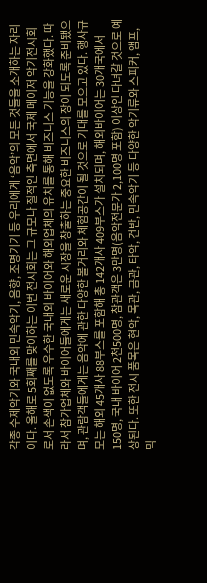각종 수제악기와 국내외 민속악기, 음향, 조명기기 등 우리에게 ‘음악’의 모든 것들을 소개하는 자리이다. 올해로 5회째를 맞이하는 이번 전시회는 그 규모나 질적인 측면에서 국제 메이저 악기전시회로서 손색이 없도록 우수한 국내외 바이어와 해외업체의 유치를 통해 비즈니스 기능을 강화했다. 따라서 참가업체와 바이어들에게는 새로운 시장을 창출하는 중요한 비즈니스의 장이 되도록 준비됐으며, 관람객들에게는 음악에 관한 다양한 볼거리와 체험공간이 될 것으로 기대를 모으고 있다. 행사규모는 해외 45개사 88부스를 포함해 총 142개사 409부스가 설치되며, 해외바이어는 30개국에서 150명, 국내 바이어 2천500명, 참관객은 3만명(음악전문가 2,100명 포함) 이상인 다녀갈 것으로 예상된다. 또한 전시 품목은 현악, 목관, 금관, 타악, 건반, 민속악기 등 다양한 악기류와 스피커, 앰프, 믹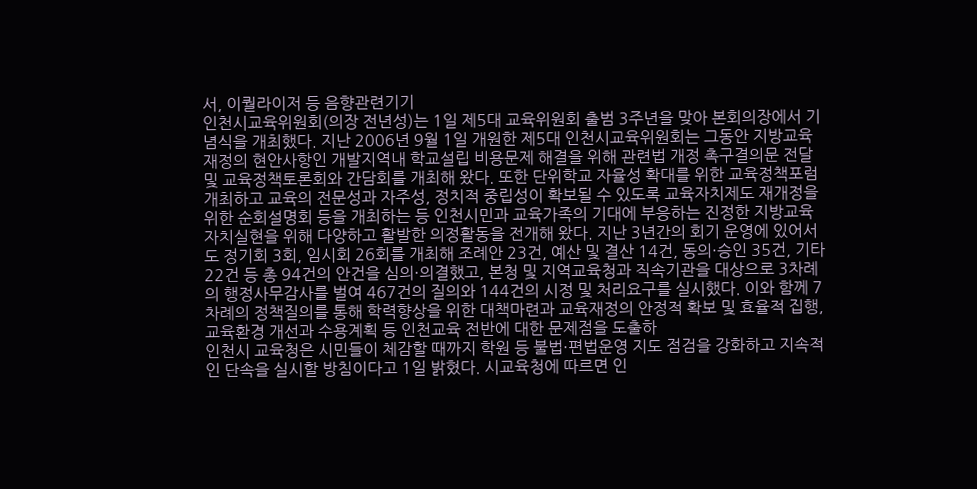서, 이퀄라이저 등 음향관련기기
인천시교육위원회(의장 전년성)는 1일 제5대 교육위원회 출범 3주년을 맞아 본회의장에서 기념식을 개최했다. 지난 2006년 9월 1일 개원한 제5대 인천시교육위원회는 그동안 지방교육재정의 현안사항인 개발지역내 학교설립 비용문제 해결을 위해 관련법 개정 촉구결의문 전달 및 교육정책토론회와 간담회를 개최해 왔다. 또한 단위학교 자율성 확대를 위한 교육정책포럼 개최하고 교육의 전문성과 자주성, 정치적 중립성이 확보될 수 있도록 교육자치제도 재개정을 위한 순회설명회 등을 개최하는 등 인천시민과 교육가족의 기대에 부응하는 진정한 지방교육 자치실현을 위해 다양하고 활발한 의정활동을 전개해 왔다. 지난 3년간의 회기 운영에 있어서도 정기회 3회, 임시회 26회를 개최해 조례안 23건, 예산 및 결산 14건, 동의·승인 35건, 기타 22건 등 총 94건의 안건을 심의·의결했고, 본청 및 지역교육청과 직속기관을 대상으로 3차례의 행정사무감사를 벌여 467건의 질의와 144건의 시정 및 처리요구를 실시했다. 이와 함께 7차례의 정책질의를 통해 학력향상을 위한 대책마련과 교육재정의 안정적 확보 및 효율적 집행, 교육환경 개선과 수용계획 등 인천교육 전반에 대한 문제점을 도출하
인천시 교육청은 시민들이 체감할 때까지 학원 등 불법·편법운영 지도 점검을 강화하고 지속적인 단속을 실시할 방침이다고 1일 밝혔다. 시교육청에 따르면 인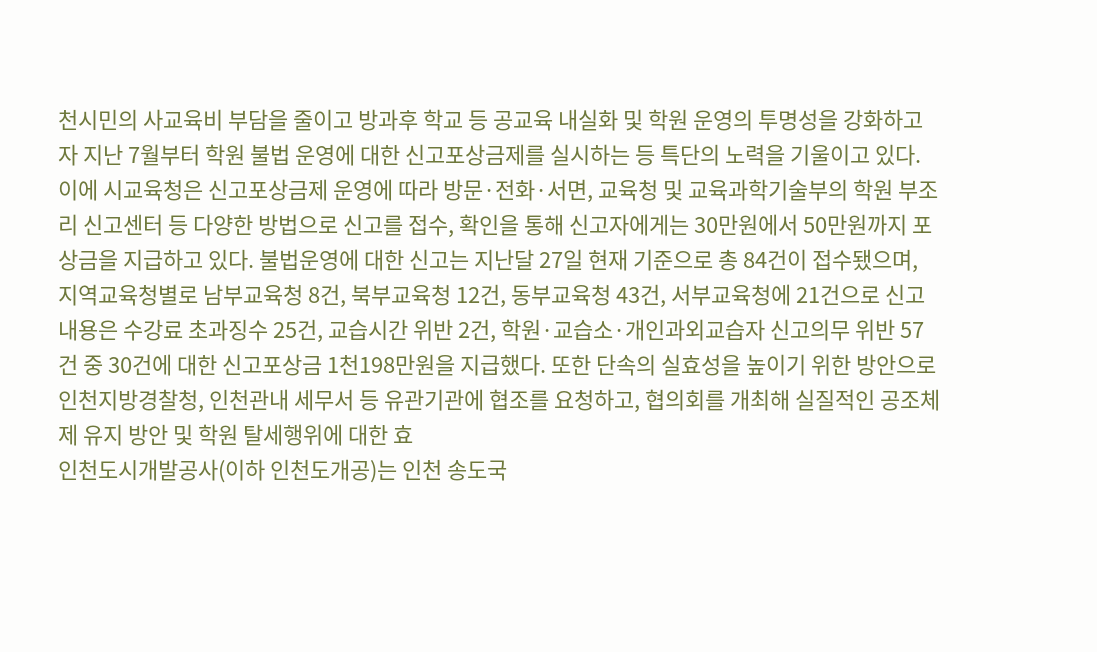천시민의 사교육비 부담을 줄이고 방과후 학교 등 공교육 내실화 및 학원 운영의 투명성을 강화하고자 지난 7월부터 학원 불법 운영에 대한 신고포상금제를 실시하는 등 특단의 노력을 기울이고 있다. 이에 시교육청은 신고포상금제 운영에 따라 방문·전화·서면, 교육청 및 교육과학기술부의 학원 부조리 신고센터 등 다양한 방법으로 신고를 접수, 확인을 통해 신고자에게는 30만원에서 50만원까지 포상금을 지급하고 있다. 불법운영에 대한 신고는 지난달 27일 현재 기준으로 총 84건이 접수됐으며, 지역교육청별로 남부교육청 8건, 북부교육청 12건, 동부교육청 43건, 서부교육청에 21건으로 신고내용은 수강료 초과징수 25건, 교습시간 위반 2건, 학원·교습소·개인과외교습자 신고의무 위반 57건 중 30건에 대한 신고포상금 1천198만원을 지급했다. 또한 단속의 실효성을 높이기 위한 방안으로 인천지방경찰청, 인천관내 세무서 등 유관기관에 협조를 요청하고, 협의회를 개최해 실질적인 공조체제 유지 방안 및 학원 탈세행위에 대한 효
인천도시개발공사(이하 인천도개공)는 인천 송도국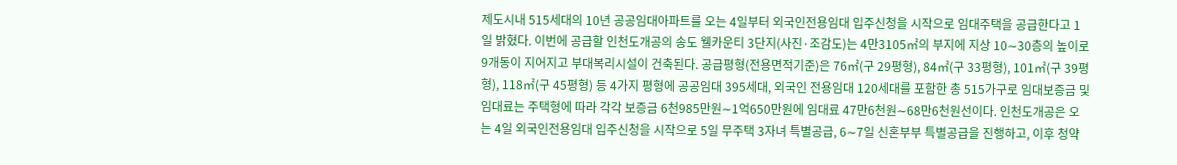제도시내 515세대의 10년 공공임대아파트를 오는 4일부터 외국인전용임대 입주신청을 시작으로 임대주택을 공급한다고 1일 밝혔다. 이번에 공급할 인천도개공의 송도 웰카운티 3단지(사진·조감도)는 4만3105㎡의 부지에 지상 10∼30층의 높이로 9개동이 지어지고 부대복리시설이 건축된다. 공급평형(전용면적기준)은 76㎡(구 29평형), 84㎡(구 33평형), 101㎡(구 39평형), 118㎡(구 45평형) 등 4가지 평형에 공공임대 395세대, 외국인 전용임대 120세대를 포함한 총 515가구로 임대보증금 및 임대료는 주택형에 따라 각각 보증금 6천985만원∼1억650만원에 임대료 47만6천원∼68만6천원선이다. 인천도개공은 오는 4일 외국인전용임대 입주신청을 시작으로 5일 무주택 3자녀 특별공급, 6∼7일 신혼부부 특별공급을 진행하고, 이후 청약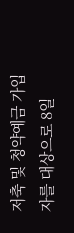저축 및 청약예금 가입자를 대상으로 8일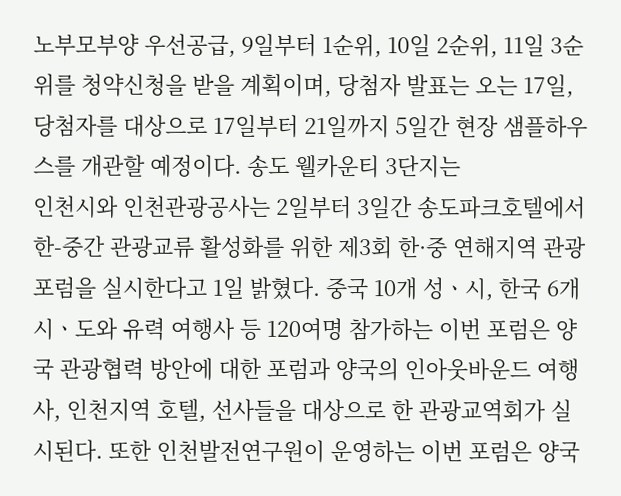노부모부양 우선공급, 9일부터 1순위, 10일 2순위, 11일 3순위를 청약신청을 받을 계획이며, 당첨자 발표는 오는 17일, 당첨자를 대상으로 17일부터 21일까지 5일간 현장 샘플하우스를 개관할 예정이다. 송도 웰카운티 3단지는
인천시와 인천관광공사는 2일부터 3일간 송도파크호텔에서 한-중간 관광교류 활성화를 위한 제3회 한·중 연해지역 관광포럼을 실시한다고 1일 밝혔다. 중국 10개 성ㆍ시, 한국 6개 시ㆍ도와 유력 여행사 등 120여명 참가하는 이번 포럼은 양국 관광협력 방안에 대한 포럼과 양국의 인아웃바운드 여행사, 인천지역 호텔, 선사들을 대상으로 한 관광교역회가 실시된다. 또한 인천발전연구원이 운영하는 이번 포럼은 양국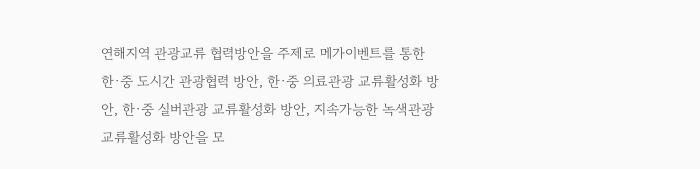연해지역 관광교류 협력방안을 주제로 메가이벤트를 통한 한·중 도시간 관광협력 방안, 한·중 의료관광 교류활성화 방안, 한·중 실버관광 교류활성화 방안, 지속가능한 녹색관광 교류활성화 방안을 모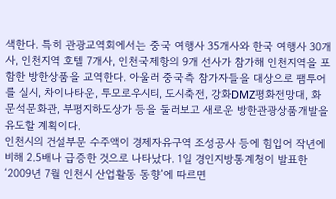색한다. 특히 관광교역회에서는 중국 여행사 35개사와 한국 여행사 30개사, 인천지역 호텔 7개사, 인천국제항의 9개 선사가 참가해 인천지역을 포함한 방한상품을 교역한다. 아울러 중국측 참가자들을 대상으로 팸투어를 실시, 차이나타운, 투모로우시티, 도시축전, 강화DMZ평화전망대, 화문석문화관, 부평지하도상가 등을 둘러보고 새로운 방한관광상품개발을 유도할 계획이다.
인천시의 건설부문 수주액이 경제자유구역 조성공사 등에 힘입어 작년에 비해 2.5배나 급증한 것으로 나타났다. 1일 경인지방통계청이 발표한 ‘2009년 7월 인천시 산업활동 동향’에 따르면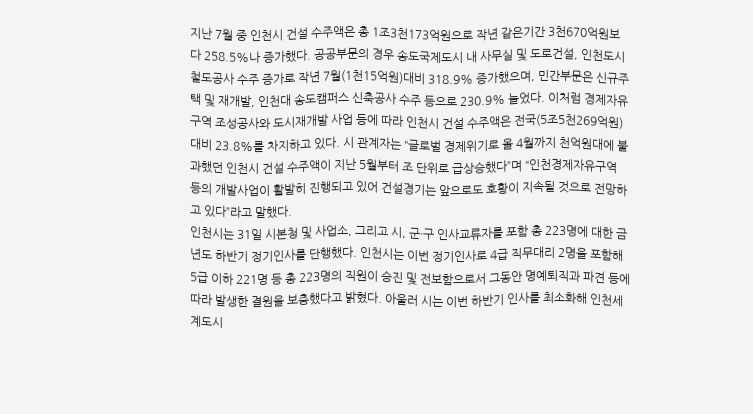지난 7월 중 인천시 건설 수주액은 총 1조3천173억원으로 작년 같은기간 3천670억원보다 258.5%나 증가했다. 공공부문의 경우 송도국제도시 내 사무실 및 도로건설, 인천도시철도공사 수주 증가로 작년 7월(1천15억원)대비 318.9% 증가했으며, 민간부문은 신규주택 및 재개발, 인천대 송도캠퍼스 신축공사 수주 등으로 230.9% 늘었다. 이처럼 경제자유구역 조성공사와 도시재개발 사업 등에 따라 인천시 건설 수주액은 전국(5조5천269억원) 대비 23.8%를 차지하고 있다. 시 관계자는 “글로벌 경제위기로 올 4월까지 천억원대에 불과했던 인천시 건설 수주액이 지난 5월부터 조 단위로 급상승했다”며 “인천경제자유구역 등의 개발사업이 활발히 진행되고 있어 건설경기는 앞으로도 호황이 지속될 것으로 전망하고 있다”라고 말했다.
인천시는 31일 시본청 및 사업소, 그리고 시, 군·구 인사교류자를 포함 총 223명에 대한 금년도 하반기 정기인사를 단행했다. 인천시는 이번 정기인사로 4급 직무대리 2명을 포함해 5급 이하 221명 등 총 223명의 직원이 승진 및 전보함으로서 그동안 명예퇴직과 파견 등에 따라 발생한 결원을 보충했다고 밝혔다. 아울러 시는 이번 하반기 인사를 최소화해 인천세계도시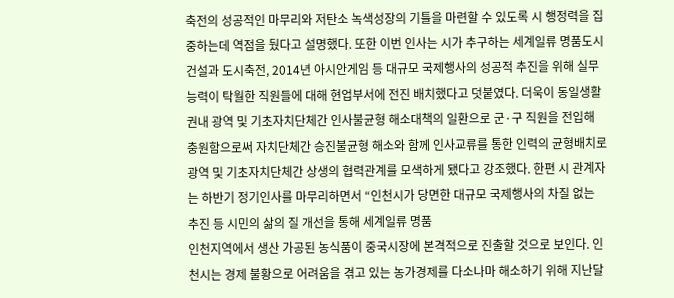축전의 성공적인 마무리와 저탄소 녹색성장의 기틀을 마련할 수 있도록 시 행정력을 집중하는데 역점을 뒀다고 설명했다. 또한 이번 인사는 시가 추구하는 세계일류 명품도시 건설과 도시축전, 2014년 아시안게임 등 대규모 국제행사의 성공적 추진을 위해 실무능력이 탁월한 직원들에 대해 현업부서에 전진 배치했다고 덧붙였다. 더욱이 동일생활권내 광역 및 기초자치단체간 인사불균형 해소대책의 일환으로 군·구 직원을 전입해 충원함으로써 자치단체간 승진불균형 해소와 함께 인사교류를 통한 인력의 균형배치로 광역 및 기초자치단체간 상생의 협력관계를 모색하게 됐다고 강조했다. 한편 시 관계자는 하반기 정기인사를 마무리하면서 “인천시가 당면한 대규모 국제행사의 차질 없는 추진 등 시민의 삶의 질 개선을 통해 세계일류 명품
인천지역에서 생산 가공된 농식품이 중국시장에 본격적으로 진출할 것으로 보인다. 인천시는 경제 불황으로 어려움을 겪고 있는 농가경제를 다소나마 해소하기 위해 지난달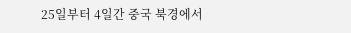25일부터 4일간 중국 북경에서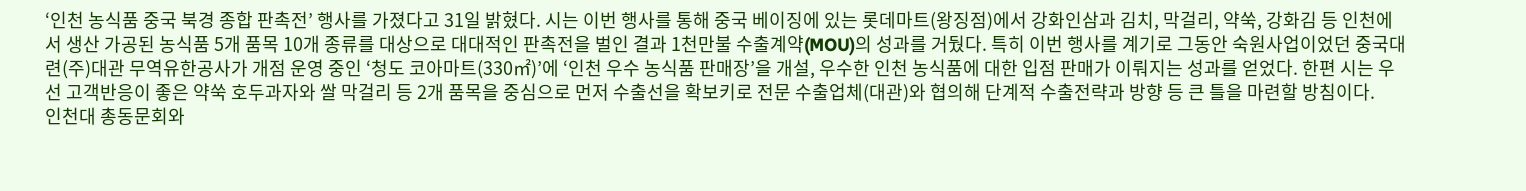‘인천 농식품 중국 북경 종합 판촉전’ 행사를 가졌다고 31일 밝혔다. 시는 이번 행사를 통해 중국 베이징에 있는 롯데마트(왕징점)에서 강화인삼과 김치, 막걸리, 약쑥, 강화김 등 인천에서 생산 가공된 농식품 5개 품목 10개 종류를 대상으로 대대적인 판촉전을 벌인 결과 1천만불 수출계약(MOU)의 성과를 거뒀다. 특히 이번 행사를 계기로 그동안 숙원사업이었던 중국대련(주)대관 무역유한공사가 개점 운영 중인 ‘청도 코아마트(330㎡)’에 ‘인천 우수 농식품 판매장’을 개설, 우수한 인천 농식품에 대한 입점 판매가 이뤄지는 성과를 얻었다. 한편 시는 우선 고객반응이 좋은 약쑥 호두과자와 쌀 막걸리 등 2개 품목을 중심으로 먼저 수출선을 확보키로 전문 수출업체(대관)와 협의해 단계적 수출전략과 방향 등 큰 틀을 마련할 방침이다.
인천대 총동문회와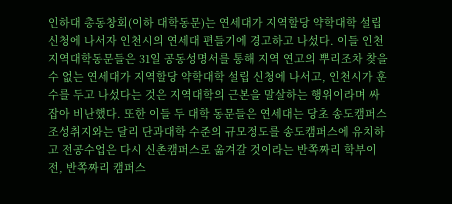인하대 총동창회(이하 대학동문)는 연세대가 지역할당 약학대학 설립신청에 나서자 인천시의 연세대 편들기에 경고하고 나섰다. 이들 인천지역대학동문들은 31일 공동성명서를 통해 지역 연고의 뿌리조차 찾을 수 없는 연세대가 지역할당 약학대학 설립 신청에 나서고, 인천시가 훈수를 두고 나섰다는 것은 지역대학의 근본을 말살하는 행위이라며 싸잡아 비난했다. 또한 이들 두 대학 동문들은 연세대는 당초 송도캠퍼스 조성취지와는 달리 단과대학 수준의 규모정도를 송도캠퍼스에 유치하고 전공수업은 다시 신촌캠퍼스로 옮겨갈 것이라는 반쪽짜리 학부이전, 반쪽짜리 캠퍼스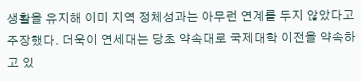생활을 유지해 이미 지역 정체성과는 아무런 연계를 두지 않았다고 주장했다. 더욱이 연세대는 당초 약속대로 국제대학 이전을 약속하고 있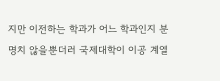지만 이전하는 학과가 어느 학과인지 분명치 않을뿐더러 국제대학이 이공 계열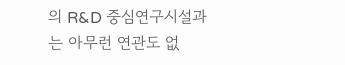의 R&D 중심연구시설과는 아무런 연관도 없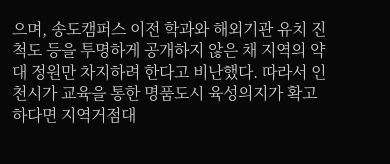으며, 송도캠퍼스 이전 학과와 해외기관 유치 진척도 등을 투명하게 공개하지 않은 채 지역의 약대 정원만 차지하려 한다고 비난했다. 따라서 인천시가 교육을 통한 명품도시 육성의지가 확고하다면 지역거점대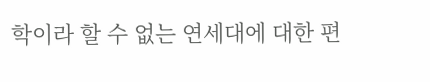학이라 할 수 없는 연세대에 대한 편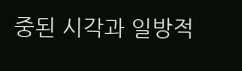중된 시각과 일방적